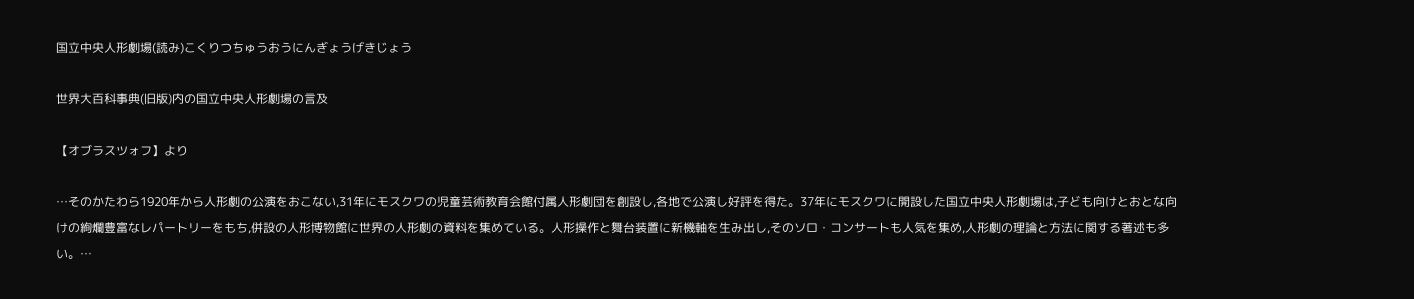国立中央人形劇場(読み)こくりつちゅうおうにんぎょうげきじょう

世界大百科事典(旧版)内の国立中央人形劇場の言及

【オブラスツォフ】より

…そのかたわら1920年から人形劇の公演をおこない,31年にモスクワの児童芸術教育会館付属人形劇団を創設し,各地で公演し好評を得た。37年にモスクワに開設した国立中央人形劇場は,子ども向けとおとな向けの絢爛豊富なレパートリーをもち,併設の人形博物館に世界の人形劇の資料を集めている。人形操作と舞台装置に新機軸を生み出し,そのソロ・コンサートも人気を集め,人形劇の理論と方法に関する著述も多い。…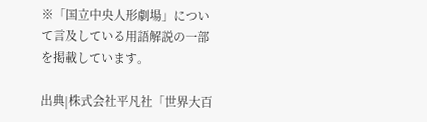※「国立中央人形劇場」について言及している用語解説の一部を掲載しています。

出典|株式会社平凡社「世界大百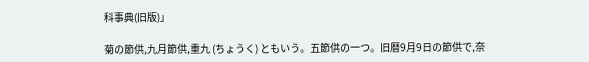科事典(旧版)」

菊の節供,九月節供,重九 (ちょうく) ともいう。五節供の一つ。旧暦9月9日の節供で,奈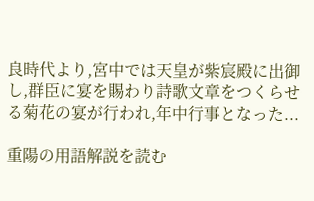良時代より,宮中では天皇が紫宸殿に出御し,群臣に宴を賜わり詩歌文章をつくらせる菊花の宴が行われ,年中行事となった...

重陽の用語解説を読む